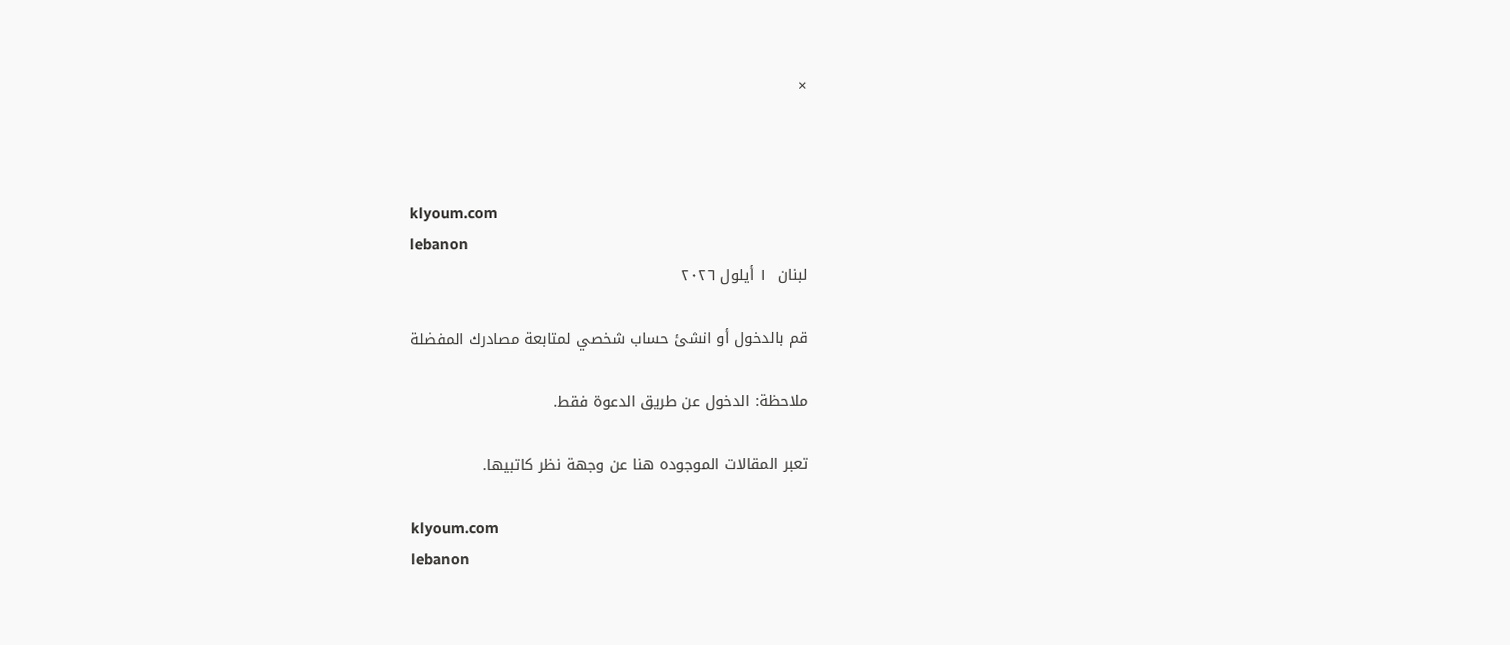×



klyoum.com
lebanon
لبنان  ١ أيلول ٢٠٢٦

قم بالدخول أو انشئ حساب شخصي لمتابعة مصادرك المفضلة

ملاحظة: الدخول عن طريق الدعوة فقط.

تعبر المقالات الموجوده هنا عن وجهة نظر كاتبيها.

klyoum.com
lebanon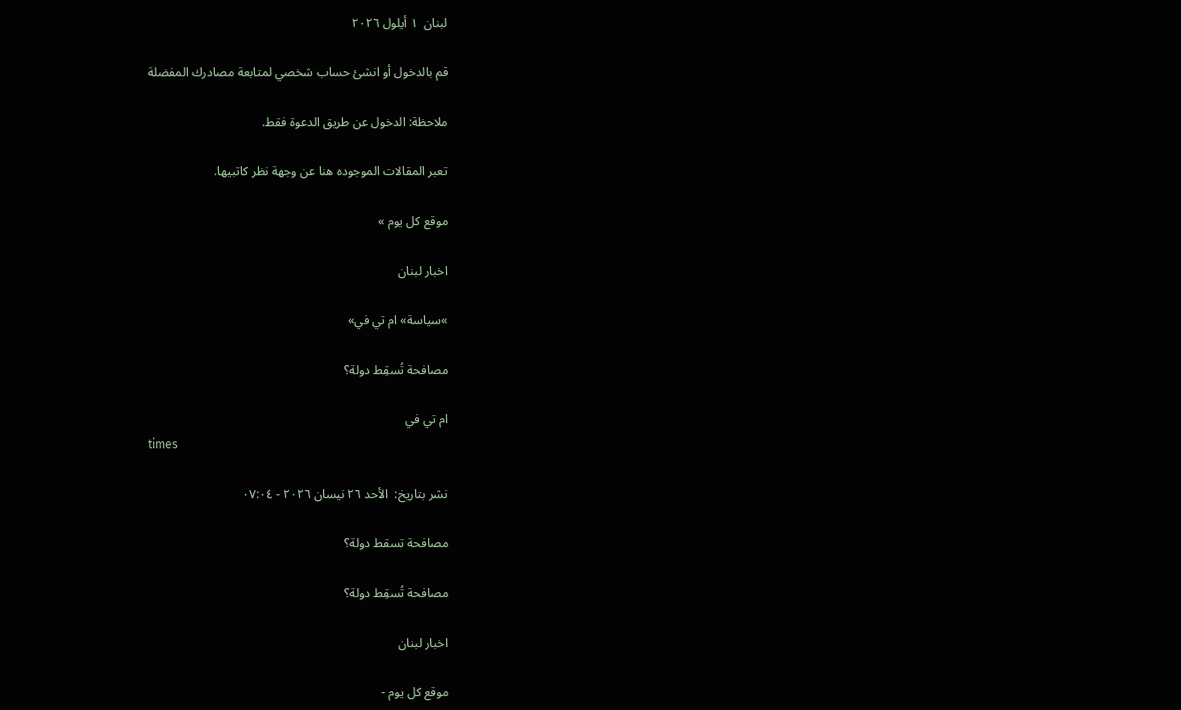لبنان  ١ أيلول ٢٠٢٦

قم بالدخول أو انشئ حساب شخصي لمتابعة مصادرك المفضلة

ملاحظة: الدخول عن طريق الدعوة فقط.

تعبر المقالات الموجوده هنا عن وجهة نظر كاتبيها.

موقع كل يوم »

اخبار لبنان

»سياسة» ام تي في»

مصافحة تُسقِط دولة؟

ام تي في
times

نشر بتاريخ:  الأحد ٢٦ نيسان ٢٠٢٦ - ٠٧:٠٤

مصافحة تسقط دولة؟

مصافحة تُسقِط دولة؟

اخبار لبنان

موقع كل يوم -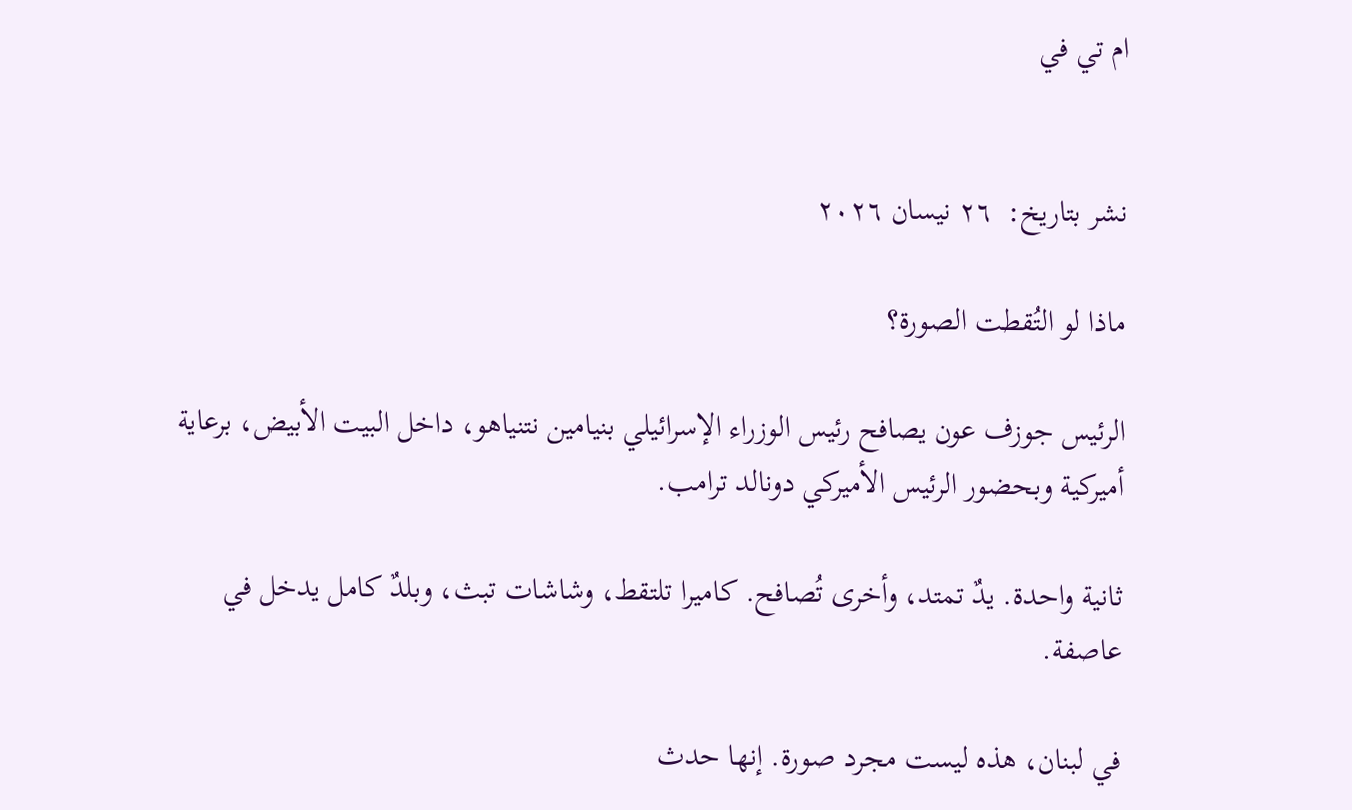ام تي في


نشر بتاريخ:  ٢٦ نيسان ٢٠٢٦

ماذا لو التُقطت الصورة؟

الرئيس جوزف عون يصافح رئيس الوزراء الإسرائيلي بنيامين نتنياهو، داخل البيت الأبيض، برعاية أميركية وبحضور الرئيس الأميركي دونالد ترامب.

ثانية واحدة. يدٌ تمتد، وأخرى تُصافح. كاميرا تلتقط، وشاشات تبث، وبلدٌ كامل يدخل في عاصفة.

في لبنان، هذه ليست مجرد صورة. إنها حدث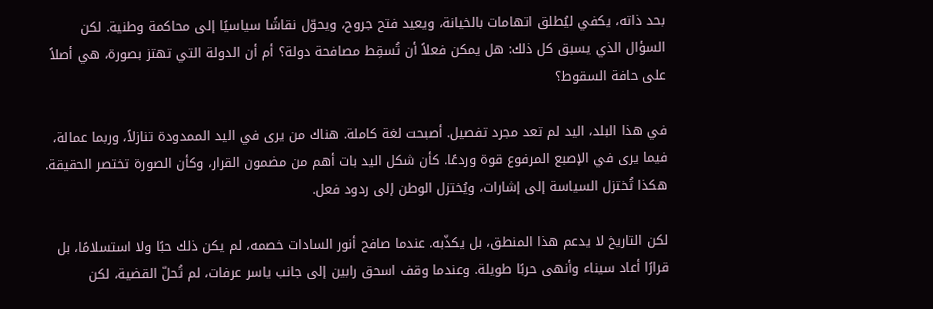بحد ذاته، يكفي ليُطلق اتهامات بالخيانة، ويعيد فتح جروح، ويحوّل نقاشًا سياسيًا إلى محاكمة وطنية. لكن السؤال الذي يسبق كل ذلك: هل يمكن فعلاً أن تُسقِط مصافحة دولة؟ أم أن الدولة التي تهتز بصورة، هي أصلاً على حافة السقوط؟

في هذا البلد، اليد لم تعد مجرد تفصيل. أصبحت لغة كاملة. هناك من يرى في اليد الممدودة تنازلاً، وربما عمالة، فيما يرى في الإصبع المرفوع قوة وردعًا. كأن شكل اليد بات أهم من مضمون القرار، وكأن الصورة تختصر الحقيقة. هكذا تُختزل السياسة إلى إشارات، ويُختزل الوطن إلى ردود فعل.

لكن التاريخ لا يدعم هذا المنطق، بل يكذّبه. عندما صافح أنور السادات خصمه، لم يكن ذلك حبًا ولا استسلامًا، بل قرارًا أعاد سيناء وأنهى حربًا طويلة. وعندما وقف اسحق رابين إلى جانب ياسر عرفات، لم تُحلّ القضية، لكن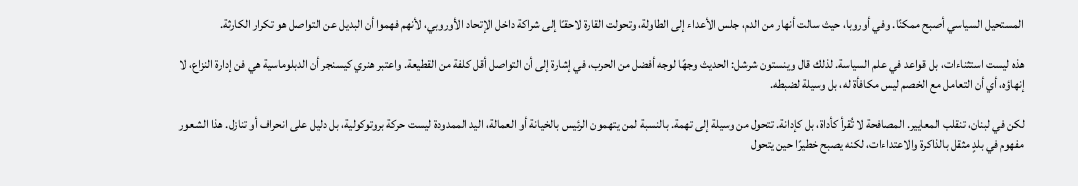المستحيل السياسي أصبح ممكنًا. وفي أوروبا، حيث سالت أنهار من الدم، جلس الأعداء إلى الطاولة، وتحولت القارة لاحقـًا إلى شراكة داخل الإتحاد الأوروبي، لأنهم فهموا أن البديل عن التواصل هو تكرار الكارثة.

هذه ليست استثناءات، بل قواعد في علم السياسة. لذلك قال وينستون شرشل: الحديث وجهًا لوجه أفضل من الحرب، في إشارة إلى أن التواصل أقل كلفة من القطيعة. واعتبر هنري كيسنجر أن الدبلوماسية هي فن إدارة النزاع، لا إنهاؤه، أي أن التعامل مع الخصم ليس مكافأة له، بل وسيلة لضبطه.

لكن في لبنان، تنقلب المعايير. المصافحة لا تُقرأ كأداة، بل كإدانة. تتحول من وسيلة إلى تهمة. بالنسبة لمن يتهمون الرئيس بالخيانة أو العمالة، اليد الممدودة ليست حركة بروتوكولية، بل دليل على انحراف أو تنازل. هذا الشعور مفهوم في بلدٍ مثقل بالذاكرة والاعتداءات، لكنه يصبح خطيرًا حين يتحول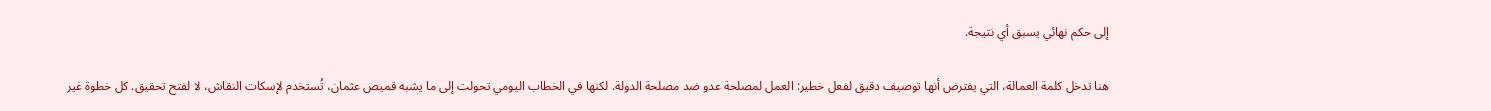إلى حكم نهائي يسبق أي نتيجة.

هنا تدخل كلمة العمالة، التي يفترض أنها توصيف دقيق لفعل خطير: العمل لمصلحة عدو ضد مصلحة الدولة. لكنها في الخطاب اليومي تحولت إلى ما يشبه قميص عثمان، تُستخدم لإسكات النقاش، لا لفتح تحقيق. كل خطوة غير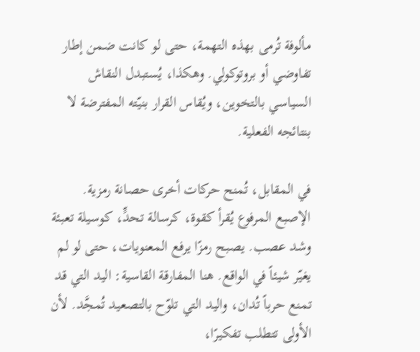مألوفة تُرمى بهذه التهمة، حتى لو كانت ضمن إطار تفاوضي أو بروتوكولي. وهكذا، يُستبدل النقاش السياسي بالتخوين، ويُقاس القرار بنيّته المفترضة لا بنتائجه الفعلية.

في المقابل، تُمنح حركات أخرى حصانة رمزية. الإصبع المرفوع يُقرأ كقوة، كرسالة تحدٍّ، كوسيلة تعبئة وشد عصب. يصبح رمزًا يرفع المعنويات، حتى لو لم يغيّر شيئاً في الواقع. هنا المفارقة القاسية: اليد التي قد تمنع حرباً تُدان، واليد التي تلوّح بالتصعيد تُمجَّد. لأن الأولى تتطلب تفكيرًا،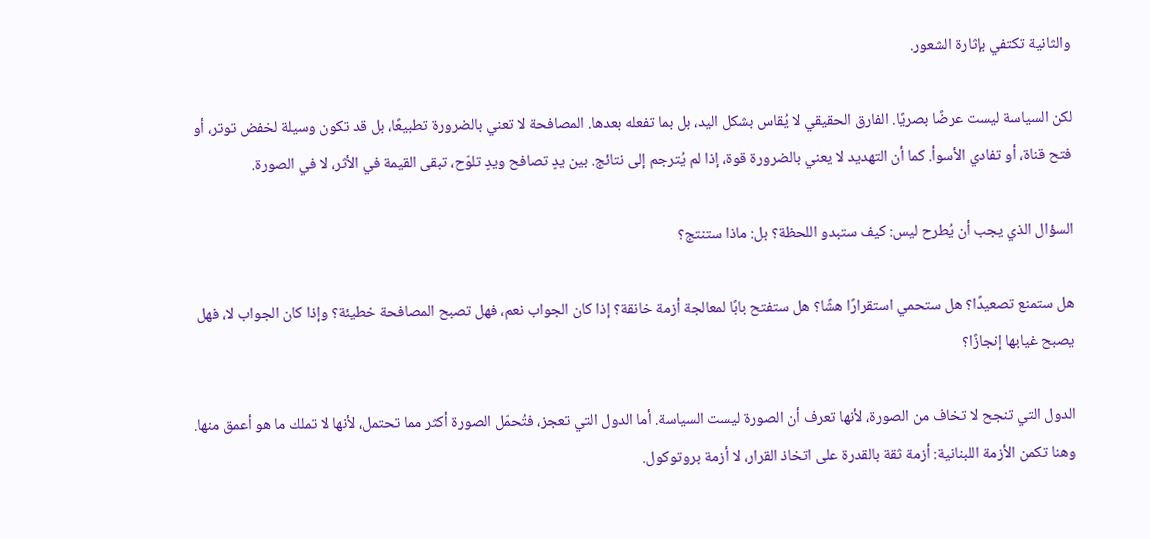والثانية تكتفي بإثارة الشعور.

لكن السياسة ليست عرضًا بصريًا. الفارق الحقيقي لا يُقاس بشكل اليد، بل بما تفعله بعدها. المصافحة لا تعني بالضرورة تطبيعًا، بل قد تكون وسيلة لخفض توتر، أو فتح قناة، أو تفادي الأسوأ. كما أن التهديد لا يعني بالضرورة قوة، إذا لم يُترجم إلى نتائج. بين يدٍ تصافح ويدٍ تلوّح، تبقى القيمة في الأثر، لا في الصورة.

السؤال الذي يجب أن يُطرح ليس: كيف ستبدو اللحظة؟ بل: ماذا ستنتج؟

هل ستمنع تصعيدًا؟ هل ستحمي استقرارًا هشًا؟ هل ستفتح بابًا لمعالجة أزمة خانقة؟ إذا كان الجواب نعم، فهل تصبح المصافحة خطيئة؟ وإذا كان الجواب لا، فهل يصبح غيابها إنجازًا؟

الدول التي تنجح لا تخاف من الصورة، لأنها تعرف أن الصورة ليست السياسة. أما الدول التي تعجز، فتُحمّل الصورة أكثر مما تحتمل، لأنها لا تملك ما هو أعمق منها. وهنا تكمن الأزمة اللبنانية: أزمة ثقة بالقدرة على اتخاذ القرار، لا أزمة بروتوكول.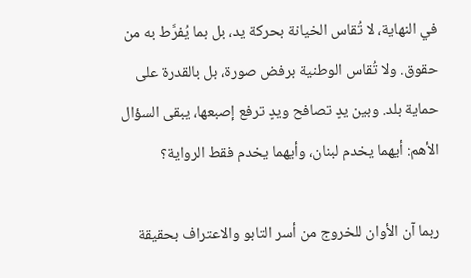في النهاية، لا تُقاس الخيانة بحركة يد، بل بما يُفرَّط به من حقوق. ولا تُقاس الوطنية برفض صورة، بل بالقدرة على حماية بلد. وبين يدٍ تصافح ويدٍ ترفع إصبعها، يبقى السؤال الأهم: أيهما يخدم لبنان، وأيهما يخدم فقط الرواية؟

ربما آن الأوان للخروج من أسر التابو والاعتراف بحقيقة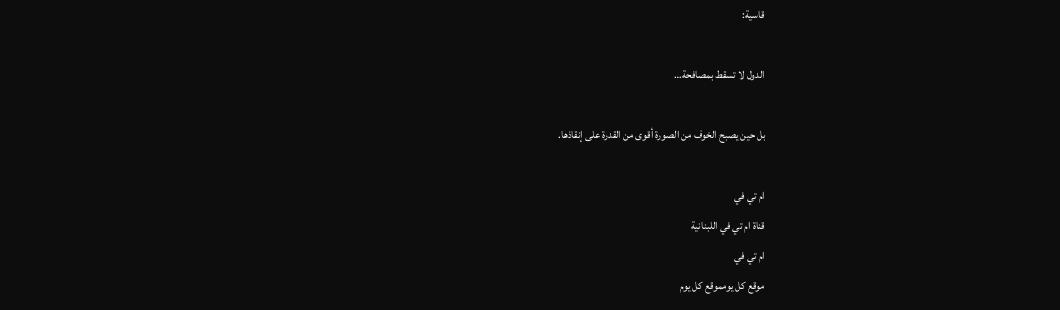قاسية:

الدول لا تسقط بمصافحة…

بل حين يصبح الخوف من الصورة أقوى من القدرة على إنقاذها.

ام تي في
قناة ام تي في اللبنانية
ام تي في
موقع كل يومموقع كل يوم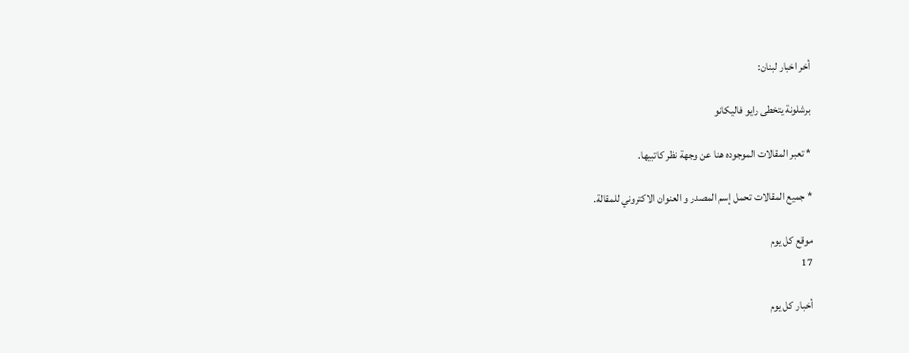أخر اخبار لبنان:

برشلونة يتخطى رايو فاليكانو

* تعبر المقالات الموجوده هنا عن وجهة نظر كاتبيها.

* جميع المقالات تحمل إسم المصدر و العنوان الاكتروني للمقالة.

موقع كل يوم
17

أخبار كل يوم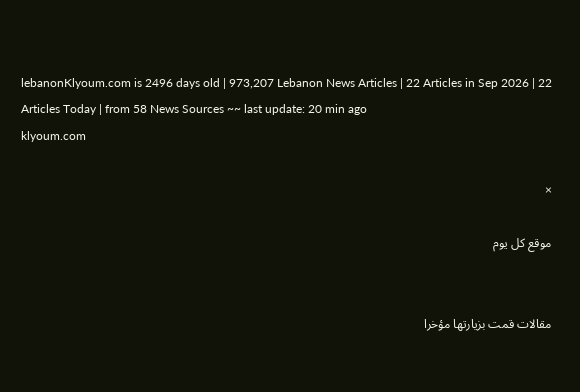lebanonKlyoum.com is 2496 days old | 973,207 Lebanon News Articles | 22 Articles in Sep 2026 | 22 Articles Today | from 58 News Sources ~~ last update: 20 min ago
klyoum.com

×

موقع كل يوم


مقالات قمت بزيارتها مؤخرا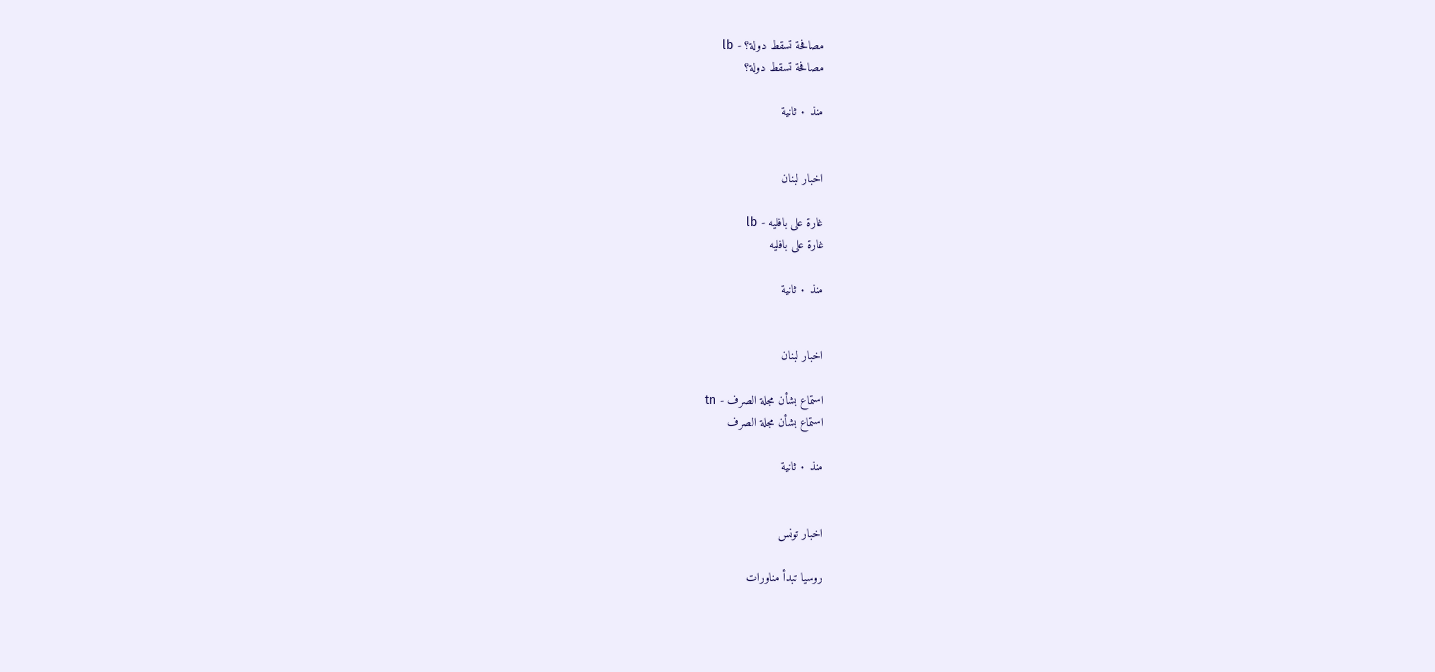مصافحة تسقط دولة؟ - lb
مصافحة تسقط دولة؟

منذ ٠ ثانية


اخبار لبنان

غارة على بافليه - lb
غارة على بافليه

منذ ٠ ثانية


اخبار لبنان

استماع بشأن مجلة الصرف - tn
استماع بشأن مجلة الصرف

منذ ٠ ثانية


اخبار تونس

روسيا تبدأ مناورات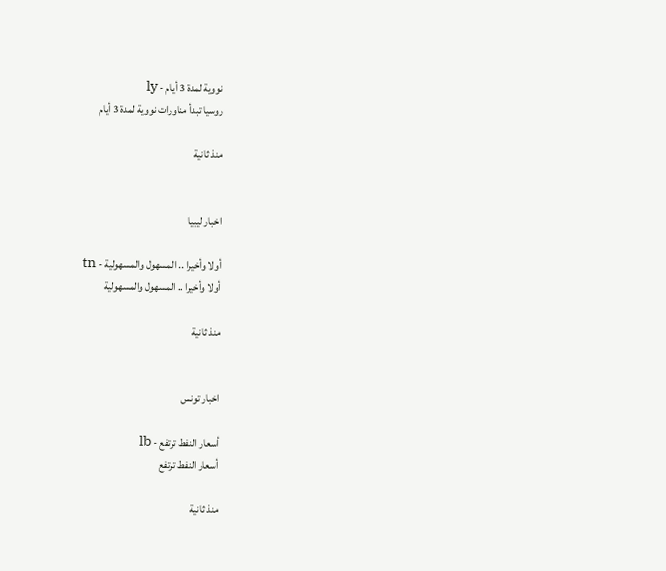نووية لمدة 3 أيام - ly
روسيا تبدأ مناورات نووية لمدة 3 أيام

منذ ثانية


اخبار ليبيا

أولا وأخيرا .. المسهول والمسهولية - tn
أولا وأخيرا .. المسهول والمسهولية

منذ ثانية


اخبار تونس

أسعار النفط ترتفع - lb
أسعار النفط ترتفع

منذ ثانية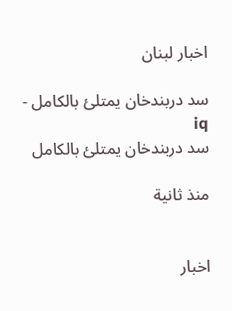اخبار لبنان

سد دربندخان يمتلئ بالكامل - iq
سد دربندخان يمتلئ بالكامل

منذ ثانية


اخبار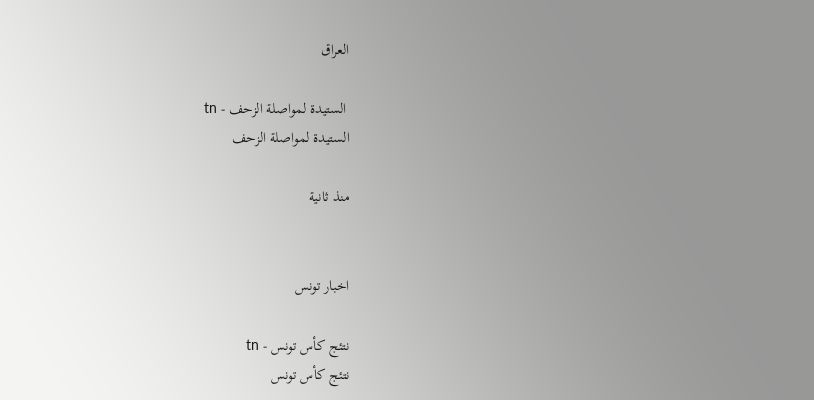العراق

 الستيدة لمواصلة الزحف - tn
الستيدة لمواصلة الزحف

منذ ثانية


اخبار تونس

نتئج كأس تونس - tn
نتئج كأس تونس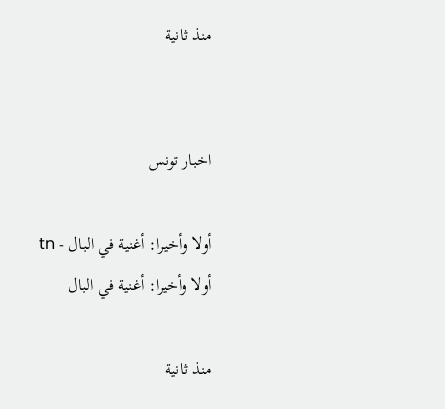منذ ثانية


اخبار تونس

أولا وأخيرا: أغنية في البال - tn
أولا وأخيرا: أغنية في البال

منذ ثانية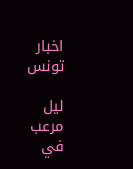اخبار تونس

ليل مرعب في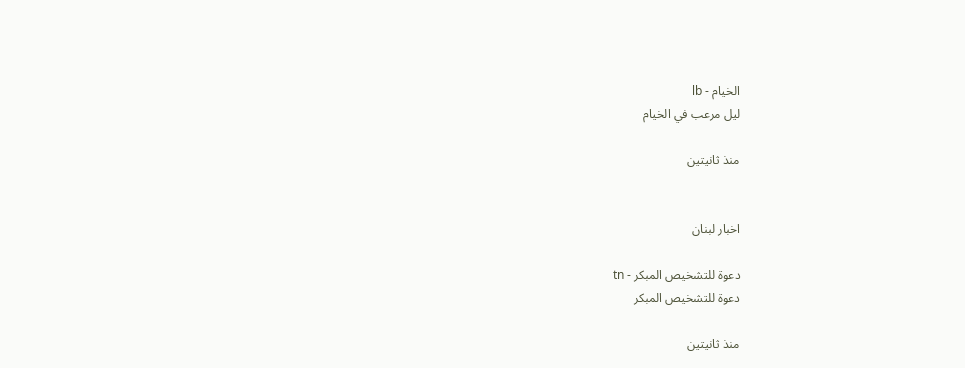الخيام - lb
ليل مرعب في الخيام

منذ ثانيتين


اخبار لبنان

دعوة للتشخيص المبكر - tn
دعوة للتشخيص المبكر

منذ ثانيتين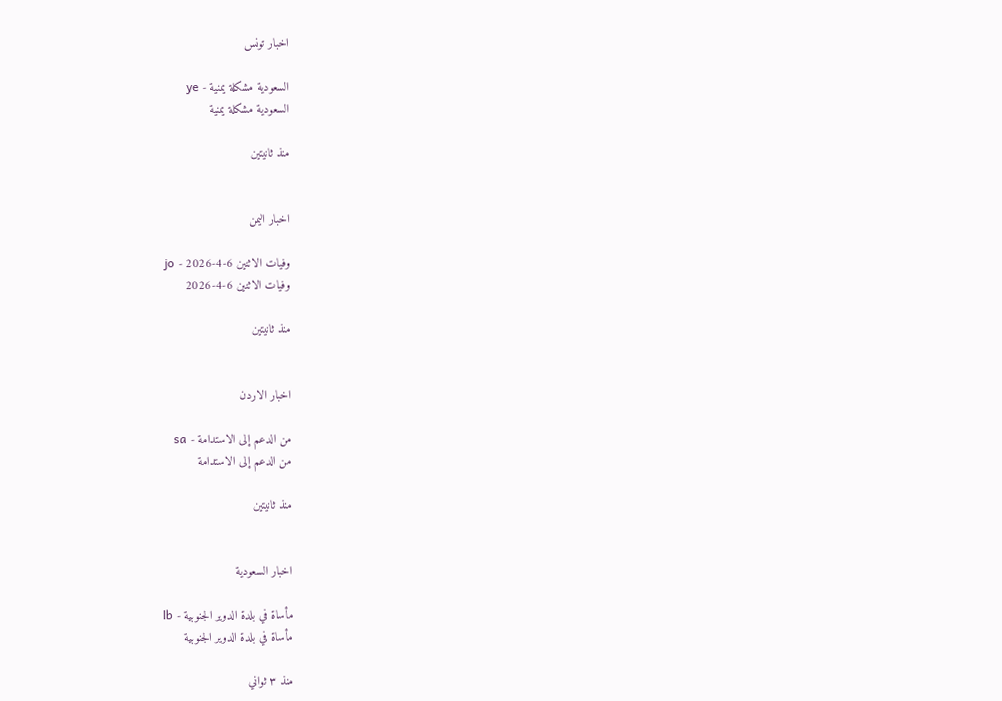اخبار تونس

السعودية مشكلة يمنية - ye
السعودية مشكلة يمنية

منذ ثانيتين


اخبار اليمن

وفيات الاثنين 6-4-2026 - jo
وفيات الاثنين 6-4-2026

منذ ثانيتين


اخبار الاردن

من الدعم إلى الاستدامة - sa
من الدعم إلى الاستدامة

منذ ثانيتين


اخبار السعودية

مأساة في بلدة الدوير الجنوبية - lb
مأساة في بلدة الدوير الجنوبية

منذ ٣ ثواني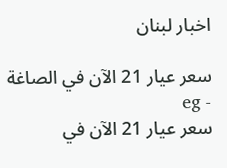اخبار لبنان

سعر عيار 21 الآن في الصاغة - eg
سعر عيار 21 الآن في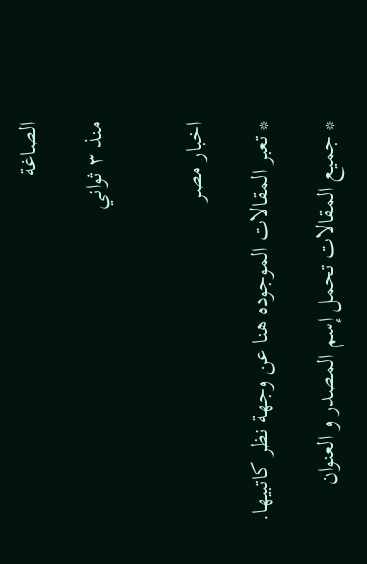الصاغة

منذ ٣ ثواني


اخبار مصر

* تعبر المقالات الموجوده هنا عن وجهة نظر كاتبيها.

* جميع المقالات تحمل إسم المصدر و العنوان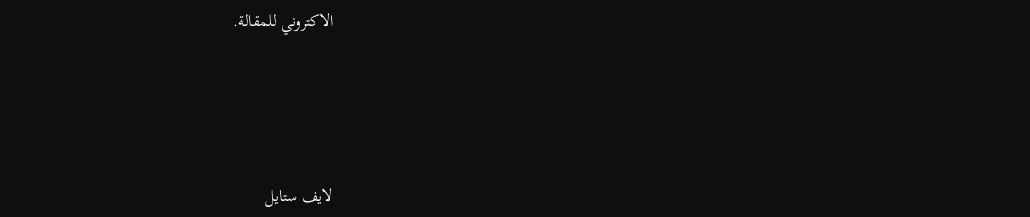الاكتروني للمقالة.






لايف ستايل